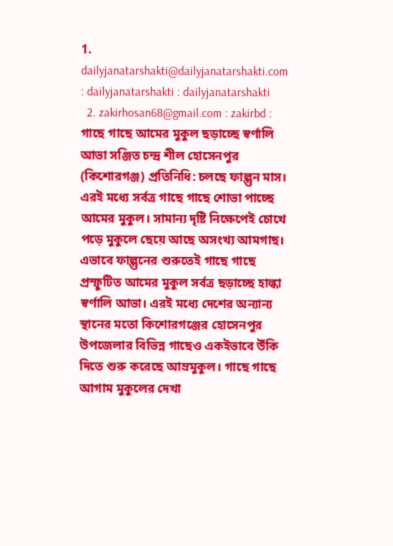1. dailyjanatarshakti@dailyjanatarshakti.com : dailyjanatarshakti : dailyjanatarshakti
  2. zakirhosan68@gmail.com : zakirbd :
গাছে গাছে আমের মুকুল ছড়াচ্ছে স্বর্ণালি আভা সঞ্জিত চন্দ্র শীল হোসেনপুর (কিশোরগঞ্জ) প্রতিনিধি: চলছে ফাল্গুন মাস। এরই মধ্যে সর্বত্র গাছে গাছে শোভা পাচ্ছে আমের মুকুল। সামান্য দৃষ্টি নিক্ষেপেই চোখে পড়ে মুকুলে ছেয়ে আছে অসংখ্য আমগাছ। এভাবে ফাল্গুনের শুরুতেই গাছে গাছে প্রস্ফুটিত আমের মুকুল সর্বত্র ছড়াচ্ছে হাল্কা স্বর্ণালি আভা। এরই মধ্যে দেশের অন্যান্য স্থানের মতো কিশোরগঞ্জের হোসেনপুর উপজেলার বিভিন্ন গাছেও একইভাবে উঁকি দিতে শুরু করেছে আম্রমুকুল। গাছে গাছে আগাম মুকুলের দেখা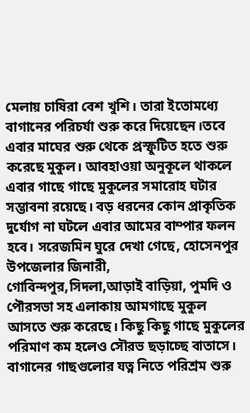মেলায় চাষিরা বেশ খুশি। তারা ইতোমধ্যে বাগানের পরিচর্যা শুরু করে দিয়েছেন।তবে এবার মাঘের শুরু থেকে প্রস্ফুটিত হতে শুরু করেছে মুকুল। আবহাওয়া অনুকূলে থাকলে এবার গাছে গাছে মুকুলের সমারোহ ঘটার সম্ভাবনা রয়েছে। বড় ধরনের কোন প্রাকৃতিক দুর্যোগ না ঘটলে এবার আমের বাম্পার ফলন হবে। সরেজমিন ঘুরে দেখা গেছে, হোসেনপুর উপজেলার জিনারী, গোবিন্দপুর,সিদলা,আড়াই বাড়িয়া, পুমদি ও পৌরসভা সহ এলাকায় আমগাছে মুকুল আসতে শুরু করেছে। কিছু কিছু গাছে মুকুলের পরিমাণ কম হলেও সৌরভ ছড়াচ্ছে বাতাসে। বাগানের গাছগুলোর যত্ন নিতে পরিশ্রম শুরু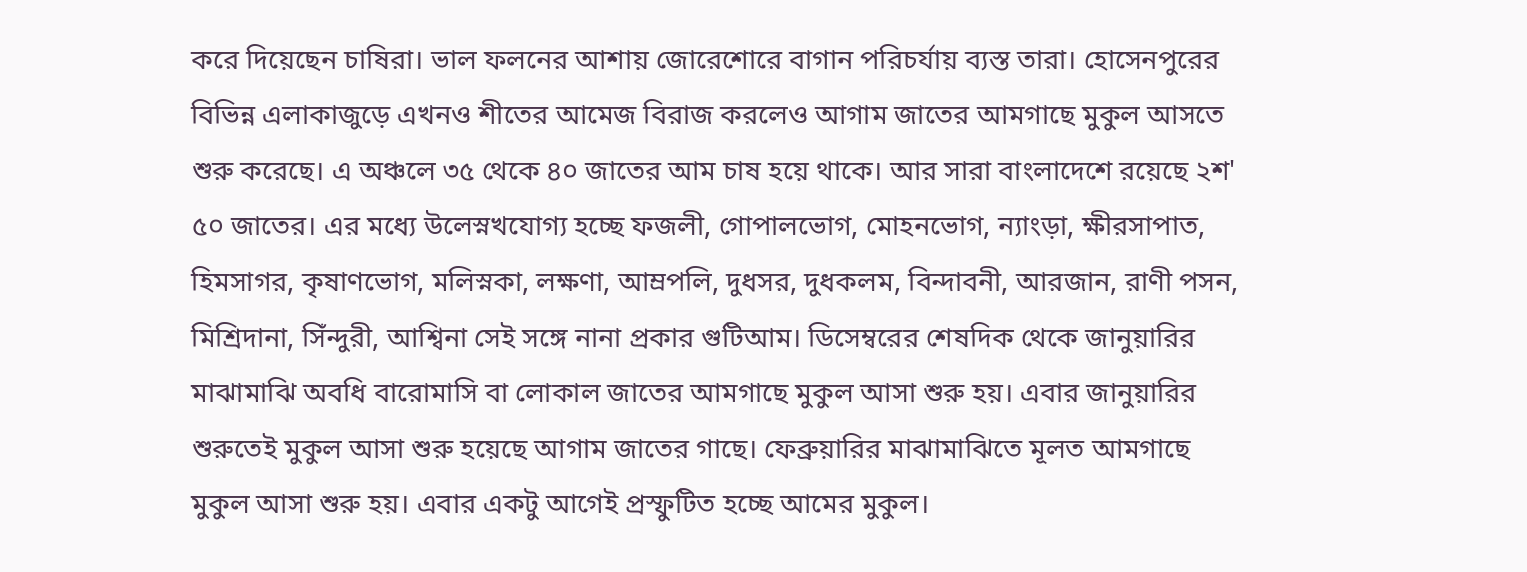করে দিয়েছেন চাষিরা। ভাল ফলনের আশায় জোরেশোরে বাগান পরিচর্যায় ব্যস্ত তারা। হোসেনপুরের বিভিন্ন এলাকাজুড়ে এখনও শীতের আমেজ বিরাজ করলেও আগাম জাতের আমগাছে মুকুল আসতে শুরু করেছে। এ অঞ্চলে ৩৫ থেকে ৪০ জাতের আম চাষ হয়ে থাকে। আর সারা বাংলাদেশে রয়েছে ২শ' ৫০ জাতের। এর মধ্যে উলেস্নখযোগ্য হচ্ছে ফজলী, গোপালভোগ, মোহনভোগ, ন্যাংড়া, ক্ষীরসাপাত, হিমসাগর, কৃষাণভোগ, মলিস্নকা, লক্ষণা, আম্রপলি, দুধসর, দুধকলম, বিন্দাবনী, আরজান, রাণী পসন, মিশ্রিদানা, সিঁন্দুরী, আশ্বিনা সেই সঙ্গে নানা প্রকার গুটিআম। ডিসেম্বরের শেষদিক থেকে জানুয়ারির মাঝামাঝি অবধি বারোমাসি বা লোকাল জাতের আমগাছে মুকুল আসা শুরু হয়। এবার জানুয়ারির শুরুতেই মুকুল আসা শুরু হয়েছে আগাম জাতের গাছে। ফেব্রুয়ারির মাঝামাঝিতে মূলত আমগাছে মুকুল আসা শুরু হয়। এবার একটু আগেই প্রস্ফুটিত হচ্ছে আমের মুকুল।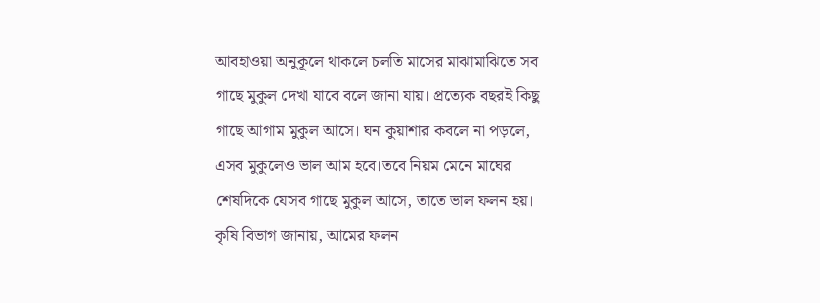আবহাওয়া অনুকূলে থাকলে চলতি মাসের মাঝামাঝিতে সব গাছে মুকুল দেখা যাবে বলে জানা যায়। প্রত্যেক বছরই কিছু গাছে আগাম মুকুল আসে। ঘন কুয়াশার কবলে না পড়লে, এসব মুকুলেও ভাল আম হবে।তবে নিয়ম মেনে মাঘের শেষদিকে যেসব গাছে মুকুল আসে, তাতে ভাল ফলন হয়। কৃষি বিভাগ জানায়, আমের ফলন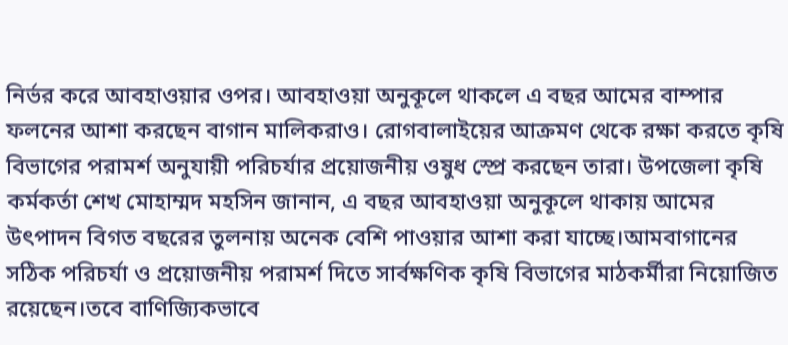নির্ভর করে আবহাওয়ার ওপর। আবহাওয়া অনুকূলে থাকলে এ বছর আমের বাম্পার ফলনের আশা করছেন বাগান মালিকরাও। রোগবালাইয়ের আক্রমণ থেকে রক্ষা করতে কৃষি বিভাগের পরামর্শ অনুযায়ী পরিচর্যার প্রয়োজনীয় ওষুধ স্প্রে করছেন তারা। উপজেলা কৃষি কর্মকর্তা শেখ মোহাম্মদ মহসিন জানান, এ বছর আবহাওয়া অনুকূলে থাকায় আমের উৎপাদন বিগত বছরের তুলনায় অনেক বেশি পাওয়ার আশা করা যাচ্ছে।আমবাগানের সঠিক পরিচর্যা ও প্রয়োজনীয় পরামর্শ দিতে সার্বক্ষণিক কৃষি বিভাগের মাঠকর্মীরা নিয়োজিত রয়েছেন।তবে বাণিজ্যিকভাবে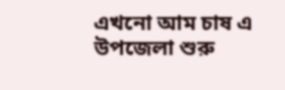এখনো আম চাষ এ উপজেলা শুরু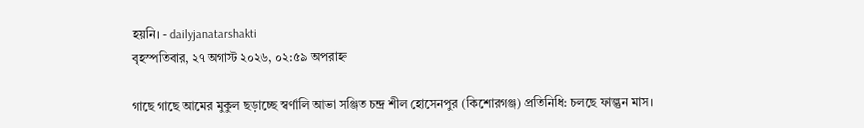হয়নি। - dailyjanatarshakti
বৃহস্পতিবার, ২৭ অগাস্ট ২০২৬, ০২:৫৯ অপরাহ্ন

গাছে গাছে আমের মুকুল ছড়াচ্ছে স্বর্ণালি আভা সঞ্জিত চন্দ্র শীল হোসেনপুর (কিশোরগঞ্জ) প্রতিনিধি: চলছে ফাল্গুন মাস।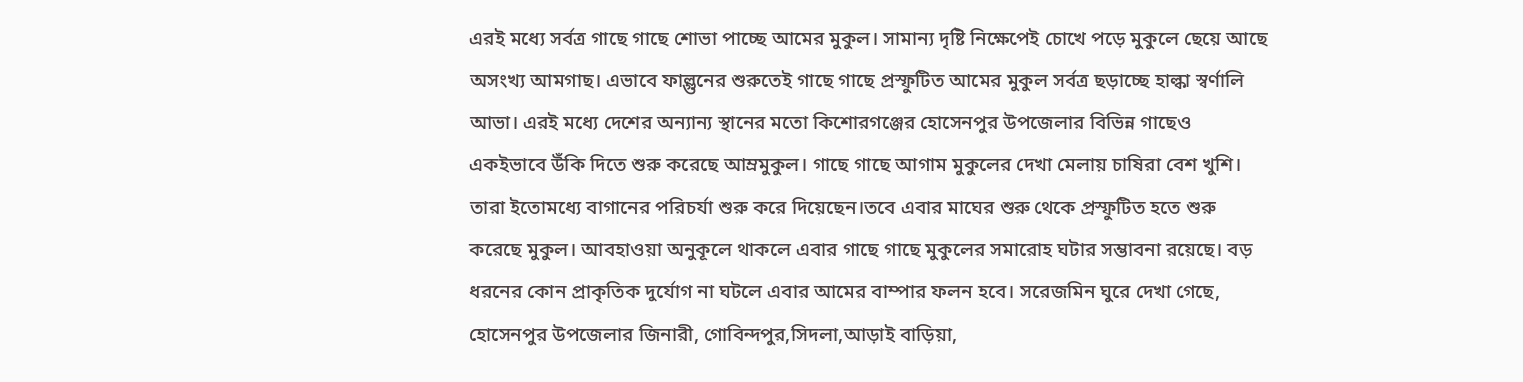এরই মধ্যে সর্বত্র গাছে গাছে শোভা পাচ্ছে আমের মুকুল। সামান্য দৃষ্টি নিক্ষেপেই চোখে পড়ে মুকুলে ছেয়ে আছে অসংখ্য আমগাছ। এভাবে ফাল্গুনের শুরুতেই গাছে গাছে প্রস্ফুটিত আমের মুকুল সর্বত্র ছড়াচ্ছে হাল্কা স্বর্ণালি আভা। এরই মধ্যে দেশের অন্যান্য স্থানের মতো কিশোরগঞ্জের হোসেনপুর উপজেলার বিভিন্ন গাছেও একইভাবে উঁকি দিতে শুরু করেছে আম্রমুকুল। গাছে গাছে আগাম মুকুলের দেখা মেলায় চাষিরা বেশ খুশি। তারা ইতোমধ্যে বাগানের পরিচর্যা শুরু করে দিয়েছেন।তবে এবার মাঘের শুরু থেকে প্রস্ফুটিত হতে শুরু করেছে মুকুল। আবহাওয়া অনুকূলে থাকলে এবার গাছে গাছে মুকুলের সমারোহ ঘটার সম্ভাবনা রয়েছে। বড় ধরনের কোন প্রাকৃতিক দুর্যোগ না ঘটলে এবার আমের বাম্পার ফলন হবে। সরেজমিন ঘুরে দেখা গেছে, হোসেনপুর উপজেলার জিনারী, গোবিন্দপুর,সিদলা,আড়াই বাড়িয়া,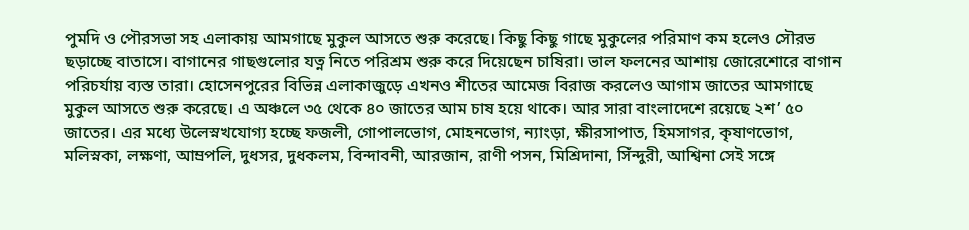পুমদি ও পৌরসভা সহ এলাকায় আমগাছে মুকুল আসতে শুরু করেছে। কিছু কিছু গাছে মুকুলের পরিমাণ কম হলেও সৌরভ ছড়াচ্ছে বাতাসে। বাগানের গাছগুলোর যত্ন নিতে পরিশ্রম শুরু করে দিয়েছেন চাষিরা। ভাল ফলনের আশায় জোরেশোরে বাগান পরিচর্যায় ব্যস্ত তারা। হোসেনপুরের বিভিন্ন এলাকাজুড়ে এখনও শীতের আমেজ বিরাজ করলেও আগাম জাতের আমগাছে মুকুল আসতে শুরু করেছে। এ অঞ্চলে ৩৫ থেকে ৪০ জাতের আম চাষ হয়ে থাকে। আর সারা বাংলাদেশে রয়েছে ২শ’ ৫০ জাতের। এর মধ্যে উলেস্নখযোগ্য হচ্ছে ফজলী, গোপালভোগ, মোহনভোগ, ন্যাংড়া, ক্ষীরসাপাত, হিমসাগর, কৃষাণভোগ, মলিস্নকা, লক্ষণা, আম্রপলি, দুধসর, দুধকলম, বিন্দাবনী, আরজান, রাণী পসন, মিশ্রিদানা, সিঁন্দুরী, আশ্বিনা সেই সঙ্গে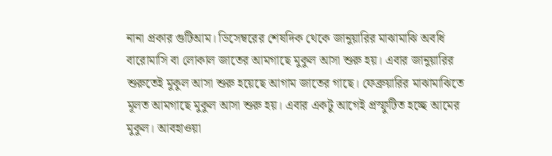নানা প্রকার গুটিআম। ডিসেম্বরের শেষদিক থেকে জানুয়ারির মাঝামাঝি অবধি বারোমাসি বা লোকাল জাতের আমগাছে মুকুল আসা শুরু হয়। এবার জানুয়ারির শুরুতেই মুকুল আসা শুরু হয়েছে আগাম জাতের গাছে। ফেব্রুয়ারির মাঝামাঝিতে মূলত আমগাছে মুকুল আসা শুরু হয়। এবার একটু আগেই প্রস্ফুটিত হচ্ছে আমের মুকুল। আবহাওয়া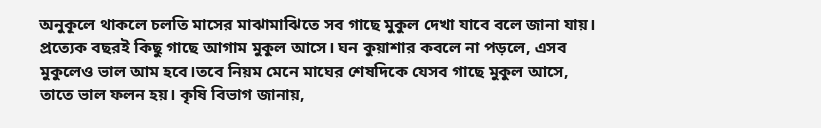অনুকূলে থাকলে চলতি মাসের মাঝামাঝিতে সব গাছে মুকুল দেখা যাবে বলে জানা যায়। প্রত্যেক বছরই কিছু গাছে আগাম মুকুল আসে। ঘন কুয়াশার কবলে না পড়লে, এসব মুকুলেও ভাল আম হবে।তবে নিয়ম মেনে মাঘের শেষদিকে যেসব গাছে মুকুল আসে, তাতে ভাল ফলন হয়। কৃষি বিভাগ জানায়,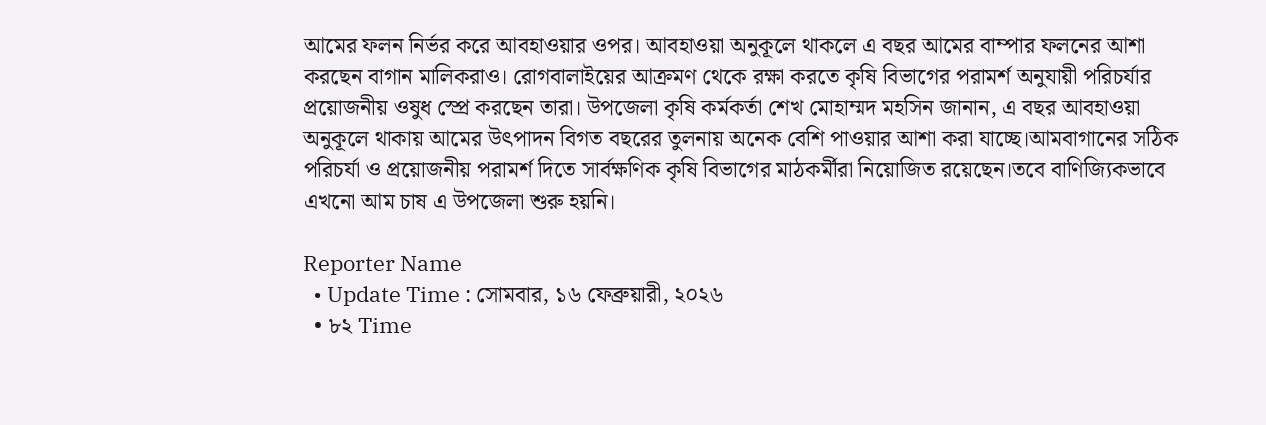আমের ফলন নির্ভর করে আবহাওয়ার ওপর। আবহাওয়া অনুকূলে থাকলে এ বছর আমের বাম্পার ফলনের আশা করছেন বাগান মালিকরাও। রোগবালাইয়ের আক্রমণ থেকে রক্ষা করতে কৃষি বিভাগের পরামর্শ অনুযায়ী পরিচর্যার প্রয়োজনীয় ওষুধ স্প্রে করছেন তারা। উপজেলা কৃষি কর্মকর্তা শেখ মোহাম্মদ মহসিন জানান, এ বছর আবহাওয়া অনুকূলে থাকায় আমের উৎপাদন বিগত বছরের তুলনায় অনেক বেশি পাওয়ার আশা করা যাচ্ছে।আমবাগানের সঠিক পরিচর্যা ও প্রয়োজনীয় পরামর্শ দিতে সার্বক্ষণিক কৃষি বিভাগের মাঠকর্মীরা নিয়োজিত রয়েছেন।তবে বাণিজ্যিকভাবে এখনো আম চাষ এ উপজেলা শুরু হয়নি।

Reporter Name
  • Update Time : সোমবার, ১৬ ফেব্রুয়ারী, ২০২৬
  • ৮২ Time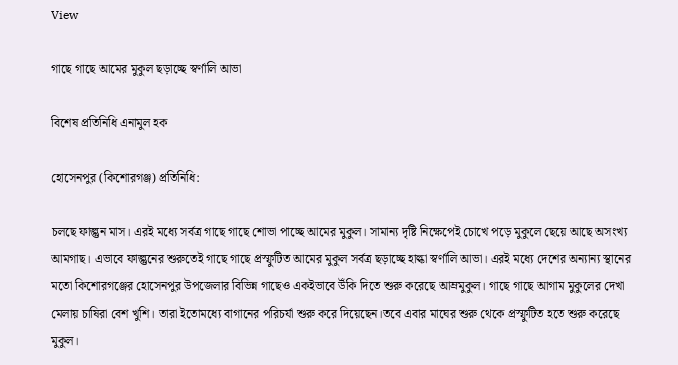View

গাছে গাছে আমের মুকুল ছড়াচ্ছে স্বর্ণালি আভা

বিশেষ প্রতিনিধি এনামুল হক

হোসেনপুর (কিশোরগঞ্জ) প্রতিনিধি:

চলছে ফাল্গুন মাস। এরই মধ্যে সর্বত্র গাছে গাছে শোভা পাচ্ছে আমের মুকুল। সামান্য দৃষ্টি নিক্ষেপেই চোখে পড়ে মুকুলে ছেয়ে আছে অসংখ্য আমগাছ। এভাবে ফাল্গুনের শুরুতেই গাছে গাছে প্রস্ফুটিত আমের মুকুল সর্বত্র ছড়াচ্ছে হাল্কা স্বর্ণালি আভা। এরই মধ্যে দেশের অন্যান্য স্থানের মতো কিশোরগঞ্জের হোসেনপুর উপজেলার বিভিন্ন গাছেও একইভাবে উঁকি দিতে শুরু করেছে আম্রমুকুল। গাছে গাছে আগাম মুকুলের দেখা মেলায় চাষিরা বেশ খুশি। তারা ইতোমধ্যে বাগানের পরিচর্যা শুরু করে দিয়েছেন।তবে এবার মাঘের শুরু থেকে প্রস্ফুটিত হতে শুরু করেছে মুকুল।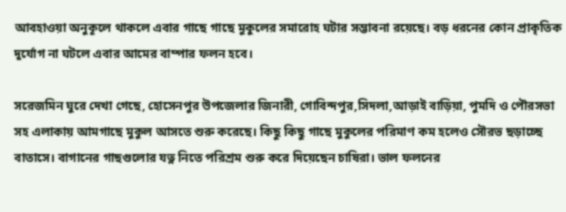আবহাওয়া অনুকূলে থাকলে এবার গাছে গাছে মুকুলের সমারোহ ঘটার সম্ভাবনা রয়েছে। বড় ধরনের কোন প্রাকৃতিক দুর্যোগ না ঘটলে এবার আমের বাম্পার ফলন হবে।

সরেজমিন ঘুরে দেখা গেছে, হোসেনপুর উপজেলার জিনারী, গোবিন্দপুর,সিদলা,আড়াই বাড়িয়া, পুমদি ও পৌরসভা সহ এলাকায় আমগাছে মুকুল আসতে শুরু করেছে। কিছু কিছু গাছে মুকুলের পরিমাণ কম হলেও সৌরভ ছড়াচ্ছে বাতাসে। বাগানের গাছগুলোর যত্ন নিতে পরিশ্রম শুরু করে দিয়েছেন চাষিরা। ভাল ফলনের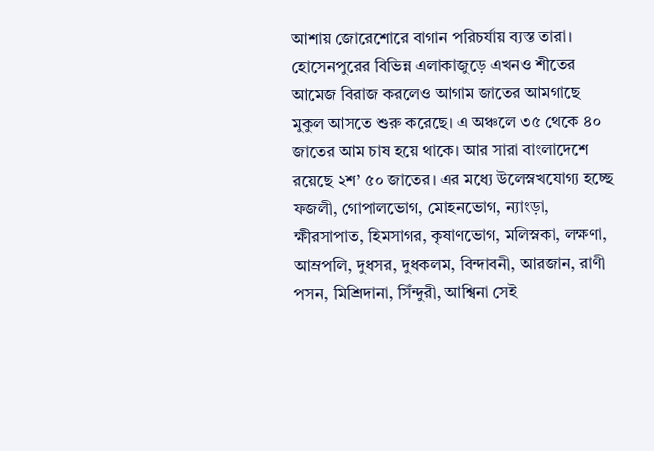আশায় জোরেশোরে বাগান পরিচর্যায় ব্যস্ত তারা। হোসেনপুরের বিভিন্ন এলাকাজুড়ে এখনও শীতের আমেজ বিরাজ করলেও আগাম জাতের আমগাছে মুকুল আসতে শুরু করেছে। এ অঞ্চলে ৩৫ থেকে ৪০ জাতের আম চাষ হয়ে থাকে। আর সারা বাংলাদেশে রয়েছে ২শ’ ৫০ জাতের। এর মধ্যে উলেস্নখযোগ্য হচ্ছে ফজলী, গোপালভোগ, মোহনভোগ, ন্যাংড়া, ক্ষীরসাপাত, হিমসাগর, কৃষাণভোগ, মলিস্নকা, লক্ষণা, আম্রপলি, দুধসর, দুধকলম, বিন্দাবনী, আরজান, রাণী পসন, মিশ্রিদানা, সিঁন্দুরী, আশ্বিনা সেই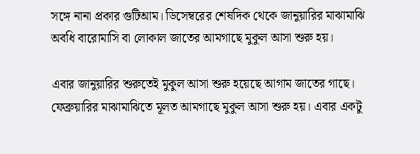সঙ্গে নানা প্রকার গুটিআম। ডিসেম্বরের শেষদিক থেকে জানুয়ারির মাঝামাঝি অবধি বারোমাসি বা লোকাল জাতের আমগাছে মুকুল আসা শুরু হয়।

এবার জানুয়ারির শুরুতেই মুকুল আসা শুরু হয়েছে আগাম জাতের গাছে। ফেব্রুয়ারির মাঝামাঝিতে মূলত আমগাছে মুকুল আসা শুরু হয়। এবার একটু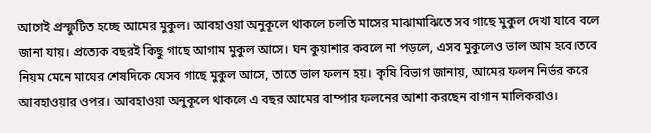আগেই প্রস্ফুটিত হচ্ছে আমের মুকুল। আবহাওয়া অনুকূলে থাকলে চলতি মাসের মাঝামাঝিতে সব গাছে মুকুল দেখা যাবে বলে জানা যায়। প্রত্যেক বছরই কিছু গাছে আগাম মুকুল আসে। ঘন কুয়াশার কবলে না পড়লে, এসব মুকুলেও ভাল আম হবে।তবে নিয়ম মেনে মাঘের শেষদিকে যেসব গাছে মুকুল আসে, তাতে ভাল ফলন হয়। কৃষি বিভাগ জানায়, আমের ফলন নির্ভর করে আবহাওয়ার ওপর। আবহাওয়া অনুকূলে থাকলে এ বছর আমের বাম্পার ফলনের আশা করছেন বাগান মালিকরাও।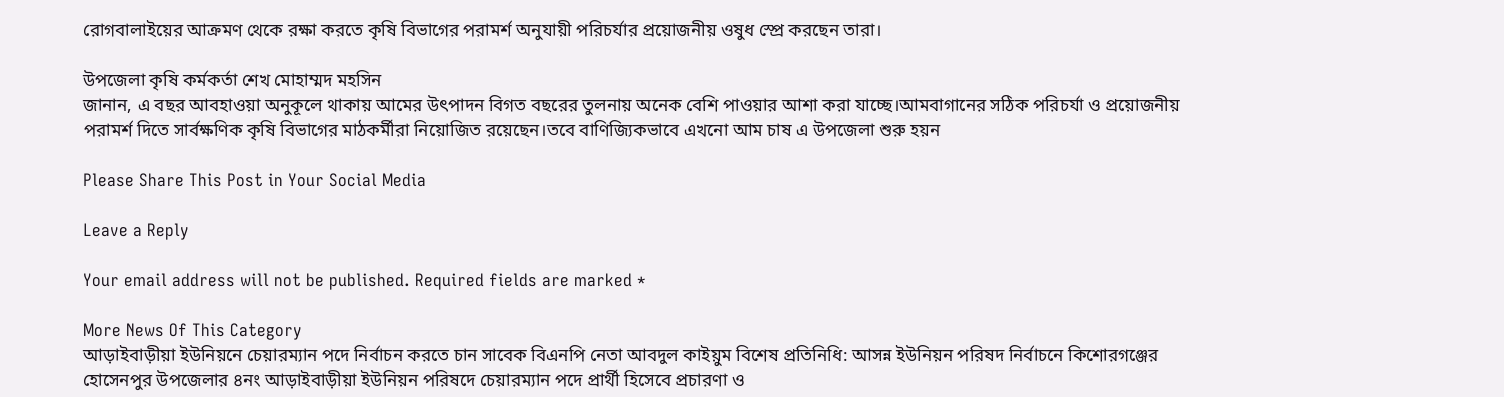রোগবালাইয়ের আক্রমণ থেকে রক্ষা করতে কৃষি বিভাগের পরামর্শ অনুযায়ী পরিচর্যার প্রয়োজনীয় ওষুধ স্প্রে করছেন তারা।

উপজেলা কৃষি কর্মকর্তা শেখ মোহাম্মদ মহসিন
জানান, এ বছর আবহাওয়া অনুকূলে থাকায় আমের উৎপাদন বিগত বছরের তুলনায় অনেক বেশি পাওয়ার আশা করা যাচ্ছে।আমবাগানের সঠিক পরিচর্যা ও প্রয়োজনীয় পরামর্শ দিতে সার্বক্ষণিক কৃষি বিভাগের মাঠকর্মীরা নিয়োজিত রয়েছেন।তবে বাণিজ্যিকভাবে এখনো আম চাষ এ উপজেলা শুরু হয়ন

Please Share This Post in Your Social Media

Leave a Reply

Your email address will not be published. Required fields are marked *

More News Of This Category
আড়াইবাড়ীয়া ইউনিয়নে চেয়ারম্যান পদে নির্বাচন করতে চান সাবেক বিএনপি নেতা আবদুল কাইয়ুম বিশেষ প্রতিনিধি: আসন্ন ইউনিয়ন পরিষদ নির্বাচনে কিশোরগঞ্জের হোসেনপুর উপজেলার ৪নং আড়াইবাড়ীয়া ইউনিয়ন পরিষদে চেয়ারম্যান পদে প্রার্থী হিসেবে প্রচারণা ও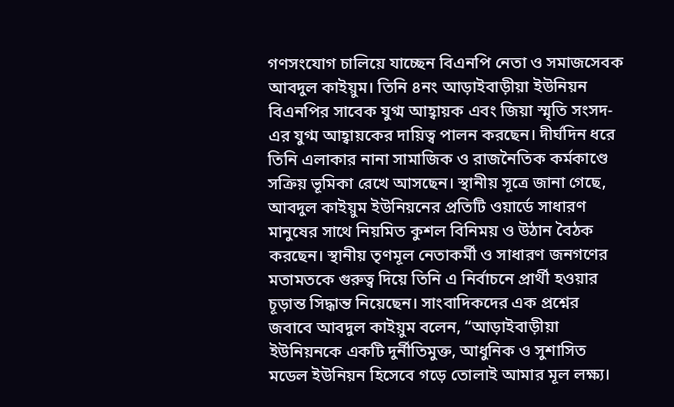গণসংযোগ চালিয়ে যাচ্ছেন বিএনপি নেতা ও সমাজসেবক আবদুল কাইয়ুম। তিনি ৪নং আড়াইবাড়ীয়া ইউনিয়ন বিএনপির সাবেক যুগ্ম আহ্বায়ক এবং জিয়া স্মৃতি সংসদ-এর যুগ্ম আহ্বায়কের দায়িত্ব পালন করছেন। দীর্ঘদিন ধরে তিনি এলাকার নানা সামাজিক ও রাজনৈতিক কর্মকাণ্ডে সক্রিয় ভূমিকা রেখে আসছেন। স্থানীয় সূত্রে জানা গেছে, আবদুল কাইয়ুম ইউনিয়নের প্রতিটি ওয়ার্ডে সাধারণ মানুষের সাথে নিয়মিত কুশল বিনিময় ও উঠান বৈঠক করছেন। স্থানীয় তৃণমূল নেতাকর্মী ও সাধারণ জনগণের মতামতকে গুরুত্ব দিয়ে তিনি এ নির্বাচনে প্রার্থী হওয়ার চূড়ান্ত সিদ্ধান্ত নিয়েছেন। সাংবাদিকদের এক প্রশ্নের জবাবে আবদুল কাইয়ুম বলেন, “আড়াইবাড়ীয়া ইউনিয়নকে একটি দুর্নীতিমুক্ত, আধুনিক ও সুশাসিত মডেল ইউনিয়ন হিসেবে গড়ে তোলাই আমার মূল লক্ষ্য।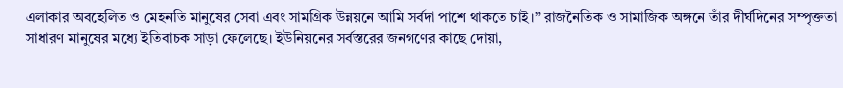এলাকার অবহেলিত ও মেহনতি মানুষের সেবা এবং সামগ্রিক উন্নয়নে আমি সর্বদা পাশে থাকতে চাই।” রাজনৈতিক ও সামাজিক অঙ্গনে তাঁর দীর্ঘদিনের সম্পৃক্ততা সাধারণ মানুষের মধ্যে ইতিবাচক সাড়া ফেলেছে। ইউনিয়নের সর্বস্তরের জনগণের কাছে দোয়া,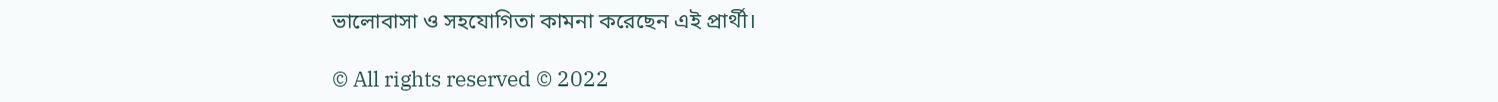ভালোবাসা ও সহযোগিতা কামনা করেছেন এই প্রার্থী।

© All rights reserved © 2022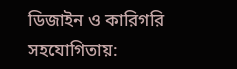ডিজাইন ও কারিগরি সহযোগিতায়: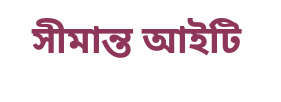সীমান্ত আইটি